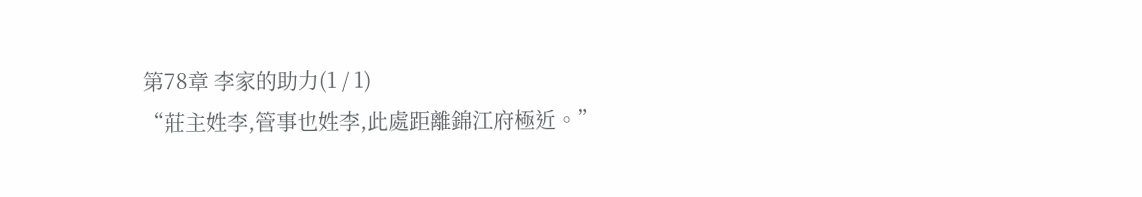第78章 李家的助力(1 / 1)
“莊主姓李,管事也姓李,此處距離錦江府極近。”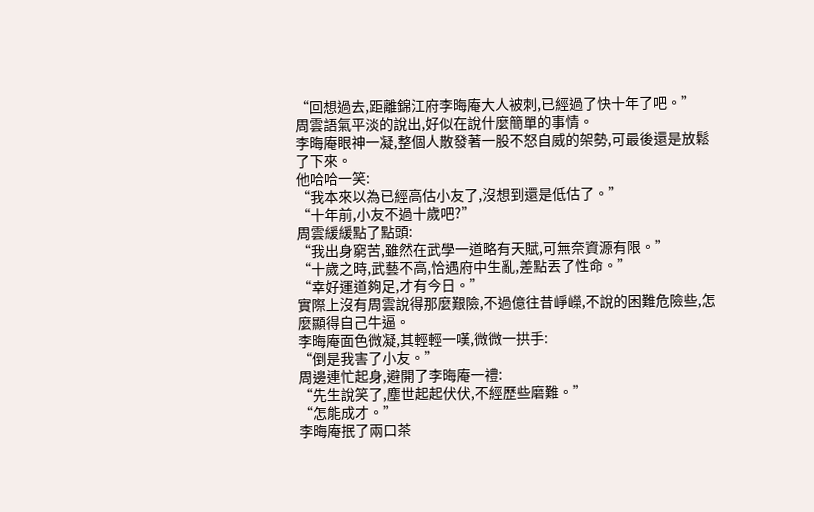“回想過去,距離錦江府李晦庵大人被刺,已經過了快十年了吧。”
周雲語氣平淡的說出,好似在說什麼簡單的事情。
李晦庵眼神一凝,整個人散發著一股不怒自威的架勢,可最後還是放鬆了下來。
他哈哈一笑:
“我本來以為已經高估小友了,沒想到還是低估了。”
“十年前,小友不過十歲吧?”
周雲緩緩點了點頭:
“我出身窮苦,雖然在武學一道略有天賦,可無奈資源有限。”
“十歲之時,武藝不高,恰遇府中生亂,差點丟了性命。”
“幸好運道夠足,才有今日。”
實際上沒有周雲說得那麼艱險,不過億往昔崢嶸,不說的困難危險些,怎麼顯得自己牛逼。
李晦庵面色微凝,其輕輕一嘆,微微一拱手:
“倒是我害了小友。”
周邊連忙起身,避開了李晦庵一禮:
“先生說笑了,塵世起起伏伏,不經歷些磨難。”
“怎能成才。”
李晦庵抿了兩口茶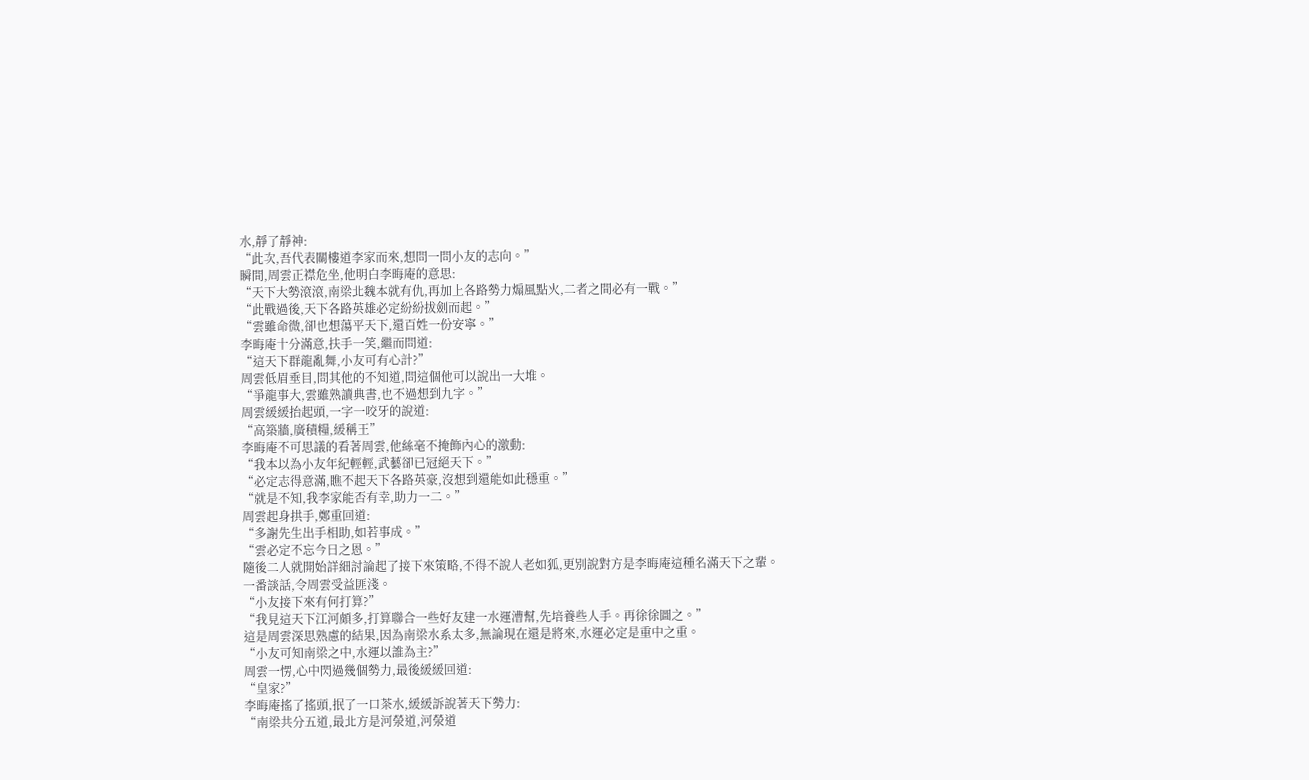水,靜了靜神:
“此次,吾代表關樓道李家而來,想問一問小友的志向。”
瞬間,周雲正襟危坐,他明白李晦庵的意思:
“天下大勢滾滾,南梁北魏本就有仇,再加上各路勢力煽風點火,二者之間必有一戰。”
“此戰過後,天下各路英雄必定紛紛拔劍而起。”
“雲雖命微,卻也想蕩平天下,還百姓一份安寧。”
李晦庵十分滿意,扶手一笑,繼而問道:
“這天下群龍亂舞,小友可有心計?”
周雲低眉垂目,問其他的不知道,問這個他可以說出一大堆。
“爭龍事大,雲雖熟讀典書,也不過想到九字。”
周雲緩緩抬起頭,一字一咬牙的說道:
“高築牆,廣積糧,緩稱王”
李晦庵不可思議的看著周雲,他絲毫不掩飾內心的激動:
“我本以為小友年紀輕輕,武藝卻已冠絕天下。”
“必定志得意滿,瞧不起天下各路英豪,沒想到還能如此穩重。”
“就是不知,我李家能否有幸,助力一二。”
周雲起身拱手,鄭重回道:
“多謝先生出手相助,如若事成。”
“雲必定不忘今日之恩。”
隨後二人就開始詳細討論起了接下來策略,不得不說人老如狐,更別說對方是李晦庵這種名滿天下之輩。
一番談話,令周雲受益匪淺。
“小友接下來有何打算?”
“我見這天下江河頗多,打算聯合一些好友建一水運漕幫,先培養些人手。再徐徐圖之。”
這是周雲深思熟慮的結果,因為南梁水系太多,無論現在還是將來,水運必定是重中之重。
“小友可知南梁之中,水運以誰為主?”
周雲一愣,心中閃過幾個勢力,最後緩緩回道:
“皇家?”
李晦庵搖了搖頭,抿了一口茶水,緩緩訴說著天下勢力:
“南梁共分五道,最北方是河滎道,河滎道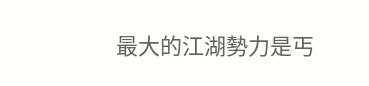最大的江湖勢力是丐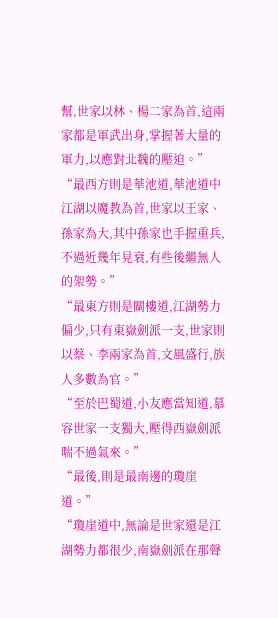幫,世家以林、楊二家為首,這兩家都是軍武出身,掌握著大量的軍力,以應對北魏的壓迫。”
“最西方則是華池道,華池道中江湖以魔教為首,世家以王家、孫家為大,其中孫家也手握重兵,不過近幾年見衰,有些後繼無人的架勢。”
“最東方則是關樓道,江湖勢力偏少,只有東嶽劍派一支,世家則以蔡、李兩家為首,文風盛行,族人多數為官。”
“至於巴蜀道,小友應當知道,慕容世家一支獨大,壓得西嶽劍派喘不過氣來。”
“最後,則是最南邊的瓊崖道。”
“瓊崖道中,無論是世家還是江湖勢力都很少,南嶽劍派在那聲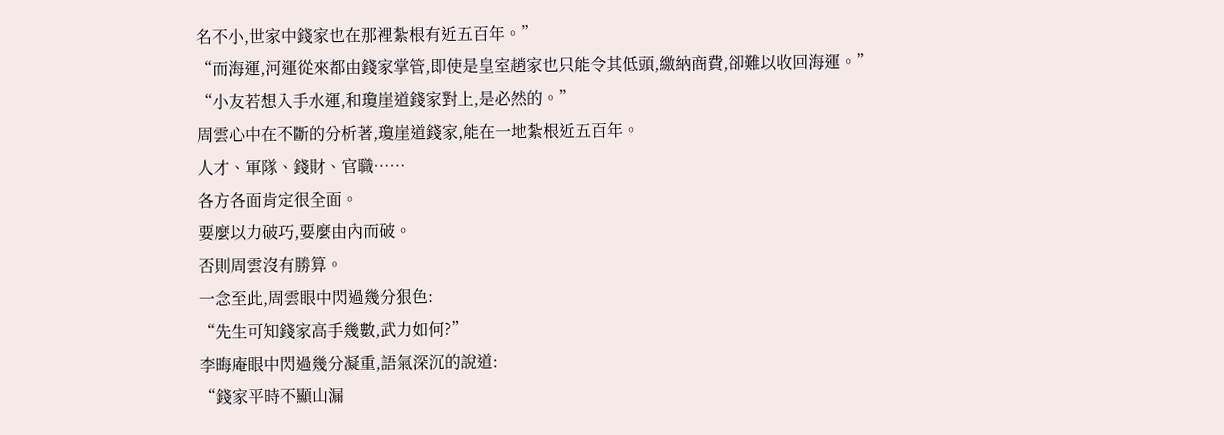名不小,世家中錢家也在那裡紮根有近五百年。”
“而海運,河運從來都由錢家掌管,即使是皇室趙家也只能令其低頭,繳納商費,卻難以收回海運。”
“小友若想入手水運,和瓊崖道錢家對上,是必然的。”
周雲心中在不斷的分析著,瓊崖道錢家,能在一地紮根近五百年。
人才、軍隊、錢財、官職……
各方各面肯定很全面。
要麼以力破巧,要麼由內而破。
否則周雲沒有勝算。
一念至此,周雲眼中閃過幾分狠色:
“先生可知錢家高手幾數,武力如何?”
李晦庵眼中閃過幾分凝重,語氣深沉的說道:
“錢家平時不顯山漏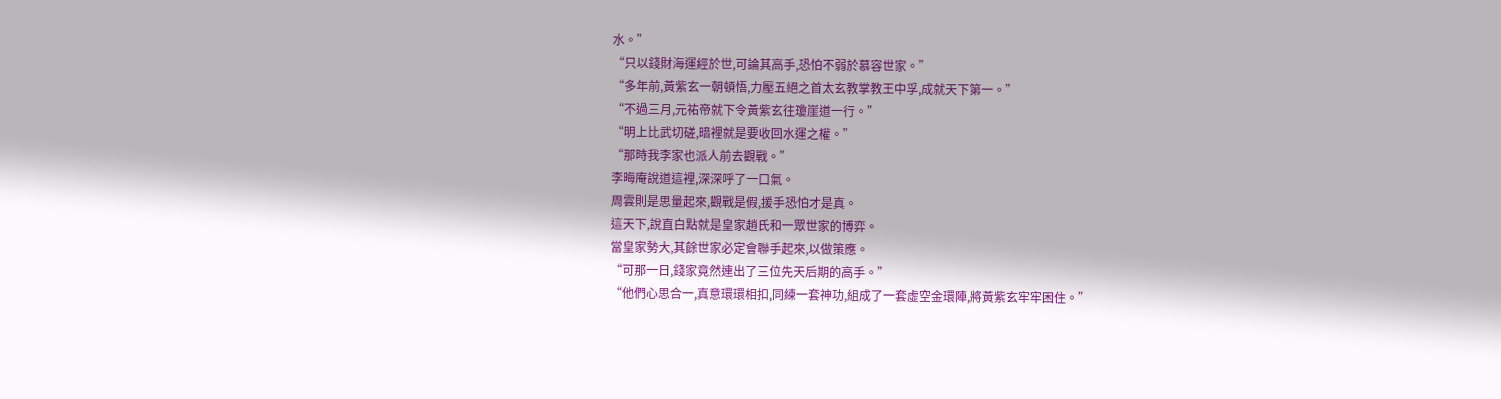水。”
“只以錢財海運經於世,可論其高手,恐怕不弱於慕容世家。”
“多年前,黃紫玄一朝頓悟,力壓五絕之首太玄教掌教王中孚,成就天下第一。”
“不過三月,元祐帝就下令黃紫玄往瓊崖道一行。”
“明上比武切磋,暗裡就是要收回水運之權。”
“那時我李家也派人前去觀戰。”
李晦庵說道這裡,深深呼了一口氣。
周雲則是思量起來,觀戰是假,援手恐怕才是真。
這天下,說直白點就是皇家趙氏和一眾世家的博弈。
當皇家勢大,其餘世家必定會聯手起來,以做策應。
“可那一日,錢家竟然連出了三位先天后期的高手。”
“他們心思合一,真意環環相扣,同練一套神功,組成了一套虛空金環陣,將黃紫玄牢牢困住。”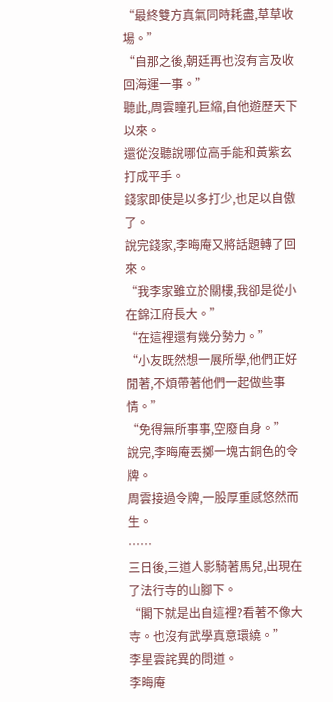“最終雙方真氣同時耗盡,草草收場。”
“自那之後,朝廷再也沒有言及收回海運一事。”
聽此,周雲瞳孔巨縮,自他遊歷天下以來。
還從沒聽說哪位高手能和黃紫玄打成平手。
錢家即使是以多打少,也足以自傲了。
說完錢家,李晦庵又將話題轉了回來。
“我李家雖立於關樓,我卻是從小在錦江府長大。”
“在這裡還有幾分勢力。”
“小友既然想一展所學,他們正好閒著,不煩帶著他們一起做些事情。”
“免得無所事事,空廢自身。”
說完,李晦庵丟擲一塊古銅色的令牌。
周雲接過令牌,一股厚重感悠然而生。
……
三日後,三道人影騎著馬兒,出現在了法行寺的山腳下。
“閣下就是出自這裡?看著不像大寺。也沒有武學真意環繞。”
李星雲詫異的問道。
李晦庵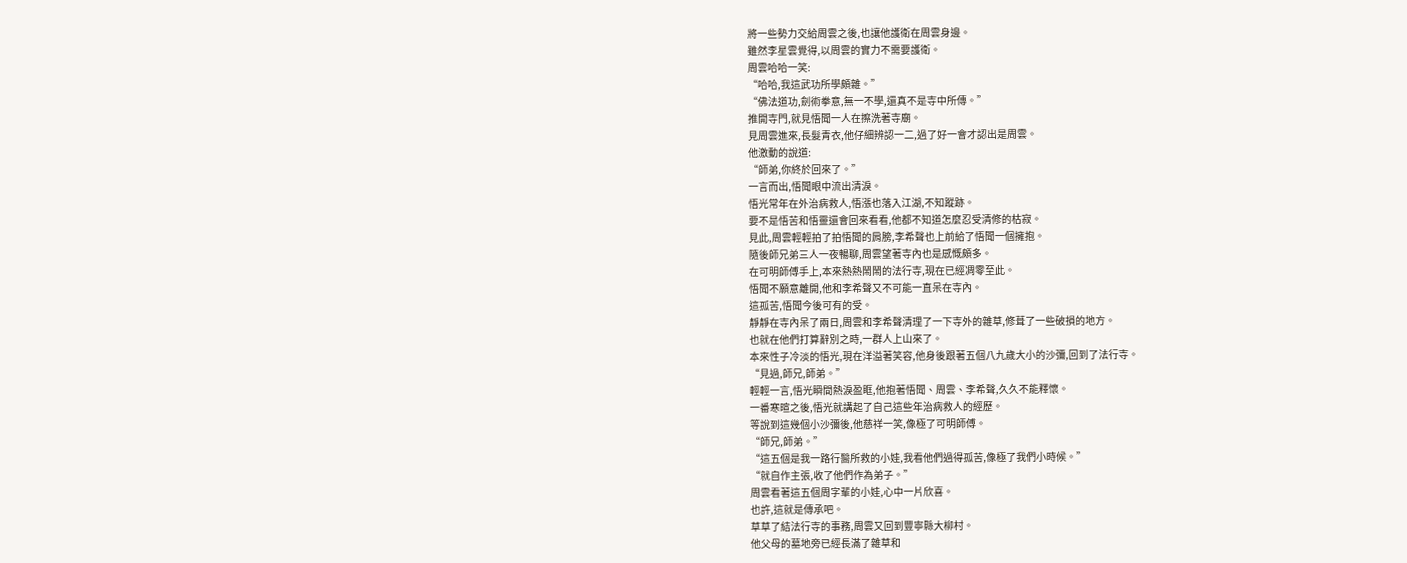將一些勢力交給周雲之後,也讓他護衛在周雲身邊。
雖然李星雲覺得,以周雲的實力不需要護衛。
周雲哈哈一笑:
“哈哈,我這武功所學頗雜。”
“佛法道功,劍術拳意,無一不學,還真不是寺中所傳。”
推開寺門,就見悟聞一人在擦洗著寺廟。
見周雲進來,長髮青衣,他仔細辨認一二,過了好一會才認出是周雲。
他激動的說道:
“師弟,你終於回來了。”
一言而出,悟聞眼中流出清淚。
悟光常年在外治病救人,悟漲也落入江湖,不知蹤跡。
要不是悟苦和悟靈還會回來看看,他都不知道怎麼忍受清修的枯寂。
見此,周雲輕輕拍了拍悟聞的肩膀,李希聲也上前給了悟聞一個擁抱。
隨後師兄弟三人一夜暢聊,周雲望著寺內也是感慨頗多。
在可明師傅手上,本來熱熱鬧鬧的法行寺,現在已經凋零至此。
悟聞不願意離開,他和李希聲又不可能一直呆在寺內。
這孤苦,悟聞今後可有的受。
靜靜在寺內呆了兩日,周雲和李希聲清理了一下寺外的雜草,修葺了一些破損的地方。
也就在他們打算辭別之時,一群人上山來了。
本來性子冷淡的悟光,現在洋溢著笑容,他身後跟著五個八九歲大小的沙彌,回到了法行寺。
“見過,師兄,師弟。”
輕輕一言,悟光瞬間熱淚盈眶,他抱著悟聞、周雲、李希聲,久久不能釋懷。
一番寒暄之後,悟光就講起了自己這些年治病救人的經歷。
等說到這幾個小沙彌後,他慈祥一笑,像極了可明師傅。
“師兄,師弟。”
“這五個是我一路行醫所救的小娃,我看他們過得孤苦,像極了我們小時候。”
“就自作主張,收了他們作為弟子。”
周雲看著這五個周字輩的小娃,心中一片欣喜。
也許,這就是傳承吧。
草草了結法行寺的事務,周雲又回到豐寧縣大柳村。
他父母的墓地旁已經長滿了雜草和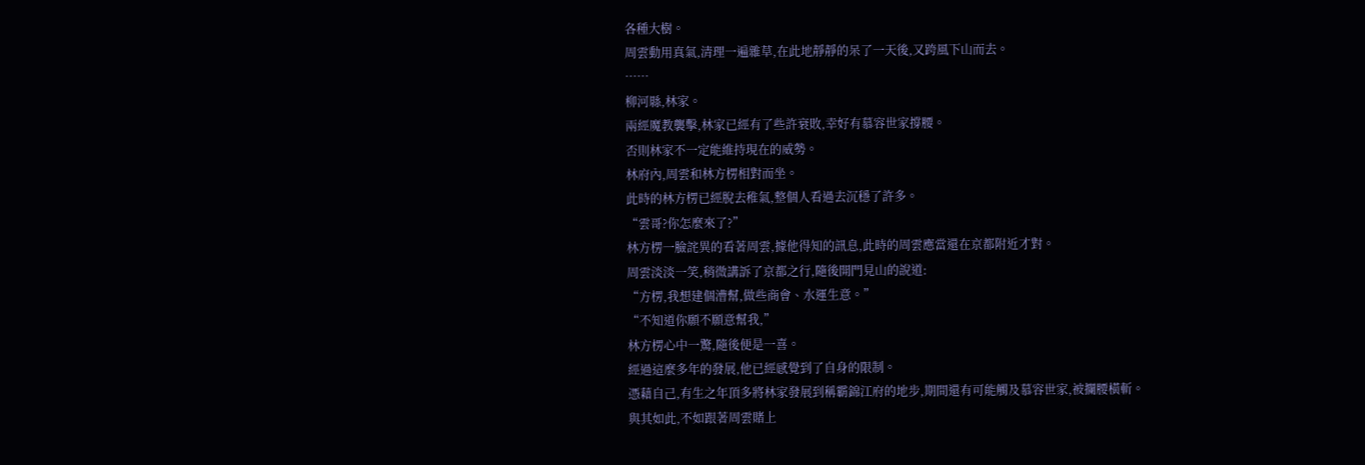各種大樹。
周雲動用真氣,清理一遍雜草,在此地靜靜的呆了一天後,又跨風下山而去。
……
柳河縣,林家。
兩經魔教襲擊,林家已經有了些許衰敗,幸好有慕容世家撐腰。
否則林家不一定能維持現在的威勢。
林府內,周雲和林方楞相對而坐。
此時的林方楞已經脫去稚氣,整個人看過去沉穩了許多。
“雲哥?你怎麼來了?”
林方楞一臉詫異的看著周雲,據他得知的訊息,此時的周雲應當還在京都附近才對。
周雲淡淡一笑,稍微講訴了京都之行,隨後開門見山的說道:
“方楞,我想建個漕幫,做些商會、水運生意。”
“不知道你願不願意幫我,”
林方楞心中一驚,隨後便是一喜。
經過這麼多年的發展,他已經感覺到了自身的限制。
憑藉自己,有生之年頂多將林家發展到稱霸錦江府的地步,期間還有可能觸及慕容世家,被攔腰橫斬。
與其如此,不如跟著周雲賭上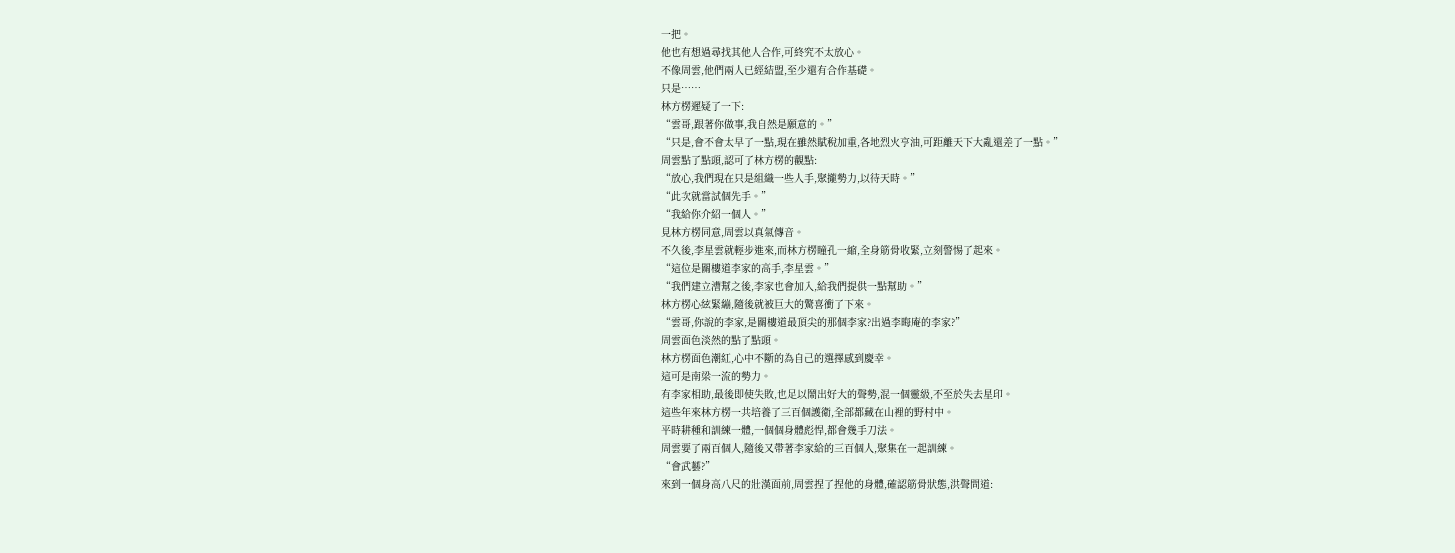一把。
他也有想過尋找其他人合作,可終究不太放心。
不像周雲,他們兩人已經結盟,至少還有合作基礎。
只是……
林方楞遲疑了一下:
“雲哥,跟著你做事,我自然是願意的。”
“只是,會不會太早了一點,現在雖然賦稅加重,各地烈火亨油,可距離天下大亂還差了一點。”
周雲點了點頭,認可了林方楞的觀點:
“放心,我們現在只是組織一些人手,聚攏勢力,以待天時。”
“此次就當試個先手。”
“我給你介紹一個人。”
見林方楞同意,周雲以真氣傳音。
不久後,李星雲就輕步進來,而林方楞瞳孔一縮,全身筋骨收緊,立刻警惕了起來。
“這位是關樓道李家的高手,李星雲。”
“我們建立漕幫之後,李家也會加入,給我們提供一點幫助。”
林方楞心絃緊繃,隨後就被巨大的驚喜衝了下來。
“雲哥,你說的李家,是關樓道最頂尖的那個李家?出過李晦庵的李家?”
周雲面色淡然的點了點頭。
林方楞面色潮紅,心中不斷的為自己的選擇感到慶幸。
這可是南梁一流的勢力。
有李家相助,最後即使失敗,也足以鬧出好大的聲勢,混一個靈級,不至於失去星印。
這些年來林方楞一共培養了三百個護衛,全部都藏在山裡的野村中。
平時耕種和訓練一體,一個個身體彪悍,都會幾手刀法。
周雲要了兩百個人,隨後又帶著李家給的三百個人,聚集在一起訓練。
“會武藝?”
來到一個身高八尺的壯漢面前,周雲捏了捏他的身體,確認筋骨狀態,洪聲問道: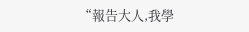“報告大人,我學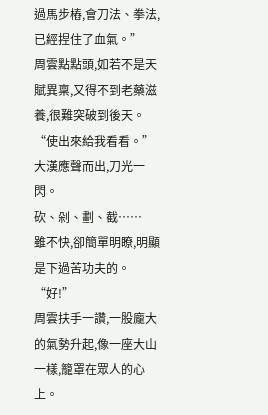過馬步樁,會刀法、拳法,已經捏住了血氣。”
周雲點點頭,如若不是天賦異稟,又得不到老藥滋養,很難突破到後天。
“使出來給我看看。”
大漢應聲而出,刀光一閃。
砍、剁、劃、截……
雖不快,卻簡單明瞭,明顯是下過苦功夫的。
“好!”
周雲扶手一讚,一股龐大的氣勢升起,像一座大山一樣,籠罩在眾人的心上。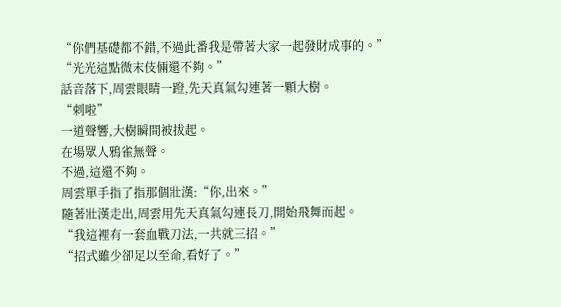“你們基礎都不錯,不過此番我是帶著大家一起發財成事的。”
“光光這點微末伎倆還不夠。”
話音落下,周雲眼睛一蹬,先天真氣勾連著一顆大樹。
“刺啦”
一道聲響,大樹瞬間被拔起。
在場眾人鴉雀無聲。
不過,這還不夠。
周雲單手指了指那個壯漢:“你,出來。”
隨著壯漢走出,周雲用先天真氣勾連長刀,開始飛舞而起。
“我這裡有一套血戰刀法,一共就三招。”
“招式雖少卻足以至命,看好了。”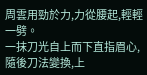周雲用勁於力,力從腰起,輕輕一劈。
一抹刀光自上而下直指眉心,隨後刀法變換,上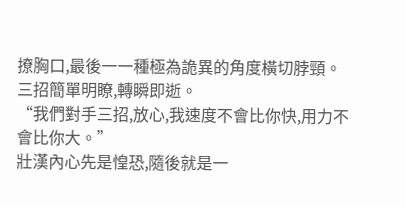撩胸口,最後一一種極為詭異的角度橫切脖頸。
三招簡單明瞭,轉瞬即逝。
“我們對手三招,放心,我速度不會比你快,用力不會比你大。”
壯漢內心先是惶恐,隨後就是一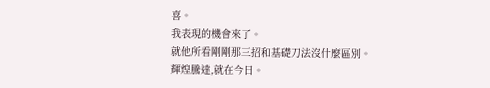喜。
我表現的機會來了。
就他所看剛剛那三招和基礎刀法沒什麼區別。
輝煌騰達,就在今日。